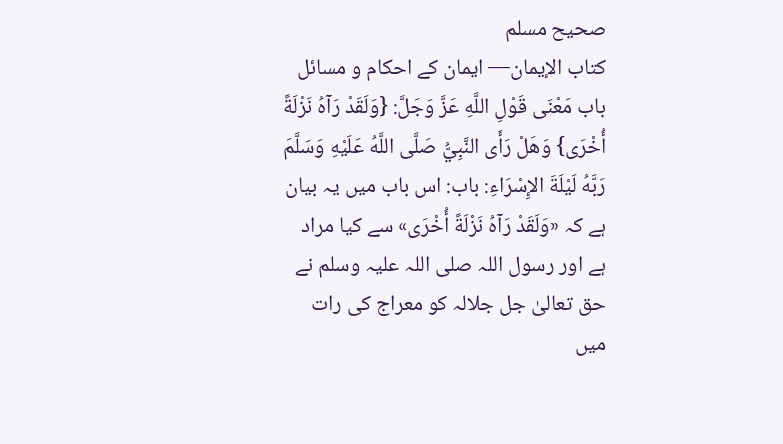صحيح مسلم
كتاب الإيمان— ایمان کے احکام و مسائل
باب مَعْنَى قَوْلِ اللَّهِ عَزَّ وَجَلَّ: {وَلَقَدْ رَآهُ نَزْلَةً أُخْرَى} وَهَلْ رَأَى النَّبِيُّ صَلَّى اللَّهُ عَلَيْهِ وَسَلَّمَ رَبَّهُ لَيْلَةَ الإِسْرَاءِ: باب: اس باب میں یہ بیان ہے کہ «وَلَقَدْ رَآهُ نَزْلَةً أُخْرَى» سے کیا مراد ہے اور رسول اللہ صلی اللہ علیہ وسلم نے حق تعالیٰ جل جلالہ کو معراج کی رات میں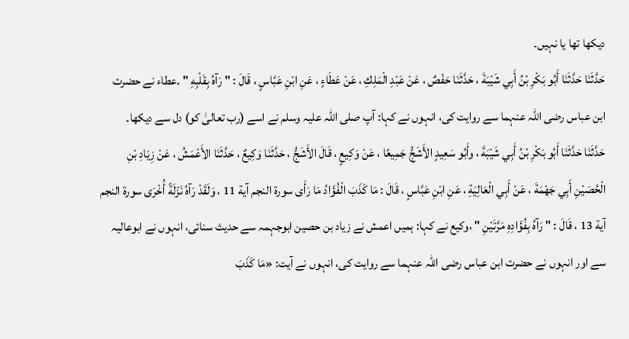دیکھا تھا یا نہیں۔
حَدَّثَنَا حَدَّثَنَا أَبُو بَكْرِ بْنُ أَبِي شَيْبَةَ ، حَدَّثَنَا حَفْصٌ ، عَنْ عَبْدِ الْمَلِكِ ، عَنْ عَطَاءٍ ، عَنِ ابْنِ عَبَّاسٍ ، قَالَ : " رَآهُ بِقَلْبِهِ " .عطاء نے حضرت ابن عباس رضی اللہ عنہما سے روایت کی، انہوں نے کہا: آپ صلی اللہ علیہ وسلم نے اسے (رب تعالیٰ کو) دل سے دیکھا۔
حَدَّثَنَا حَدَّثَنَا أَبُو بَكْرِ بْنُ أَبِي شَيْبَةَ ، وأَبُو سَعِيدٍ الأَشَجُّ جَمِيعًا ، عَنْ وَكِيعٍ ، قَالَ الأَشَجُّ ، حَدَّثَنَا وَكِيعٌ ، حَدَّثَنَا الأَعْمَشُ ، عَنْ زِيَادِ بْنِ الْحُصَيْنِ أَبِي جَهْمَةَ ، عَنْ أَبِي الْعَالِيَةِ ، عَنِ ابْنِ عَبَّاسٍ ، قَالَ : مَا كَذَبَ الْفُؤَادُ مَا رَأَى سورة النجم آية 11 ، وَلَقَدْ رَآهُ نَزْلَةً أُخْرَى سورة النجم آية 13 ، قَالَ : " رَآهُ بِفُؤَادِهِ مَرَّتَيْنِ " ،وکیع نے کہا: ہمیں اعمش نے زیاد بن حصین ابوجہمہ سے حدیث سنائی، انہوں نے ابوعالیہ سے اور انہوں نے حضرت ابن عباس رضی اللہ عنہما سے روایت کی، انہوں نے آیت: «مَا كَذَبَ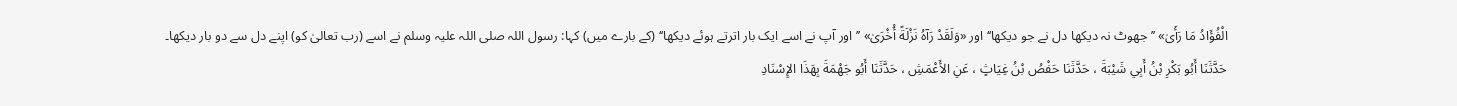الْفُؤَادُ مَا رَأَىٰ» ’’جھوٹ نہ دیکھا دل نے جو دیکھا‘‘ اور «وَلَقَدْ رَآهُ نَزْلَةً أُخْرَىٰ» ’’اور آپ نے اسے ایک بار اترتے ہوئے دیکھا‘‘ (کے بارے میں) کہا: رسول اللہ صلی اللہ علیہ وسلم نے اسے (رب تعالیٰ کو) اپنے دل سے دو بار دیکھا۔
حَدَّثَنَا أَبُو بَكْرِ بْنُ أَبِي شَيْبَةَ ، حَدَّثَنَا حَفْصُ بْنُ غِيَاثٍ ، عَنِ الأَعْمَشِ ، حَدَّثَنَا أَبُو جَهْمَةَ بِهَذَا الإِسْنَادِ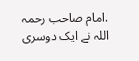.امام صاحب رحمہ اللہ نے ایک دوسری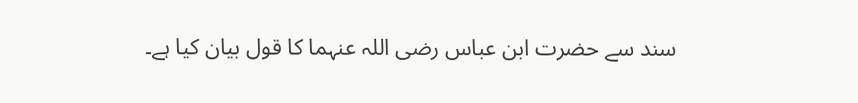سند سے حضرت ابن عباس رضی اللہ عنہما کا قول بیان کیا ہے۔